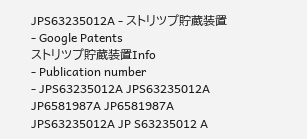JPS63235012A - ストリツプ貯蔵装置 - Google Patents
ストリツプ貯蔵装置Info
- Publication number
- JPS63235012A JPS63235012A JP6581987A JP6581987A JPS63235012A JP S63235012 A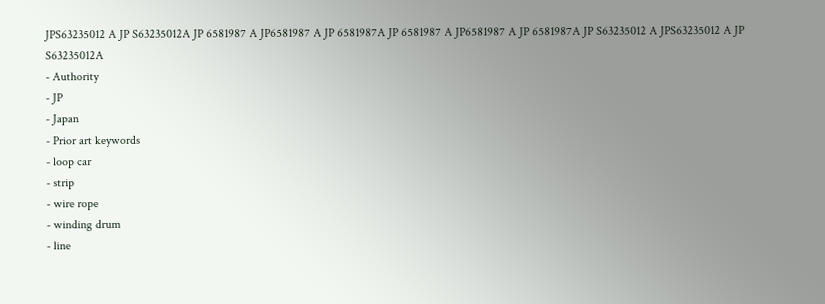JPS63235012 A JP S63235012A JP 6581987 A JP6581987 A JP 6581987A JP 6581987 A JP6581987 A JP 6581987A JP S63235012 A JPS63235012 A JP S63235012A
- Authority
- JP
- Japan
- Prior art keywords
- loop car
- strip
- wire rope
- winding drum
- line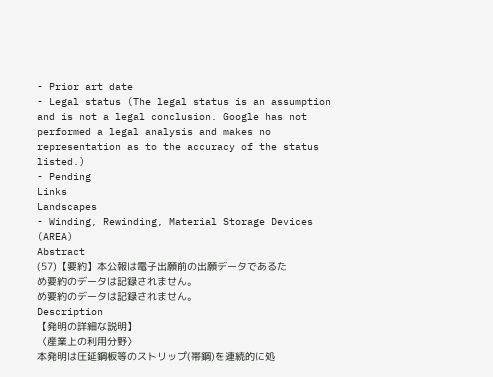- Prior art date
- Legal status (The legal status is an assumption and is not a legal conclusion. Google has not performed a legal analysis and makes no representation as to the accuracy of the status listed.)
- Pending
Links
Landscapes
- Winding, Rewinding, Material Storage Devices (AREA)
Abstract
(57)【要約】本公報は電子出願前の出願データであるた
め要約のデータは記録されません。
め要約のデータは記録されません。
Description
【発明の詳細な説明】
〈産業上の利用分野〉
本発明は圧延鋼板等のストリップ(帯鋼)を連続的に処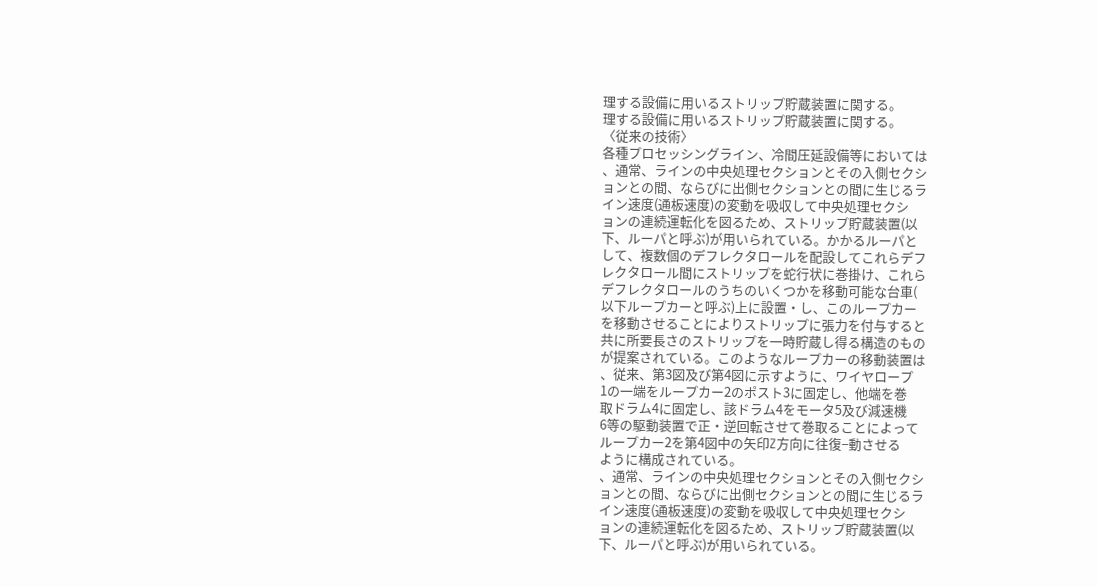理する設備に用いるストリップ貯蔵装置に関する。
理する設備に用いるストリップ貯蔵装置に関する。
〈従来の技術〉
各種プロセッシングライン、冷間圧延設備等においては
、通常、ラインの中央処理セクションとその入側セクシ
ョンとの間、ならびに出側セクションとの間に生じるラ
イン速度(通板速度)の変動を吸収して中央処理セクシ
ョンの連続運転化を図るため、ストリップ貯蔵装置(以
下、ルーパと呼ぶ)が用いられている。かかるルーパと
して、複数個のデフレクタロールを配設してこれらデフ
レクタロール間にストリップを蛇行状に巻掛け、これら
デフレクタロールのうちのいくつかを移動可能な台車(
以下ループカーと呼ぶ)上に設置・し、このループカー
を移動させることによりストリップに張力を付与すると
共に所要長さのストリップを一時貯蔵し得る構造のもの
が提案されている。このようなループカーの移動装置は
、従来、第3図及び第4図に示すように、ワイヤロープ
1の一端をループカー2のポスト3に固定し、他端を巻
取ドラム4に固定し、該ドラム4をモータ5及び減速機
6等の駆動装置で正・逆回転させて巻取ることによって
ループカー2を第4図中の矢印Z方向に往復−動させる
ように構成されている。
、通常、ラインの中央処理セクションとその入側セクシ
ョンとの間、ならびに出側セクションとの間に生じるラ
イン速度(通板速度)の変動を吸収して中央処理セクシ
ョンの連続運転化を図るため、ストリップ貯蔵装置(以
下、ルーパと呼ぶ)が用いられている。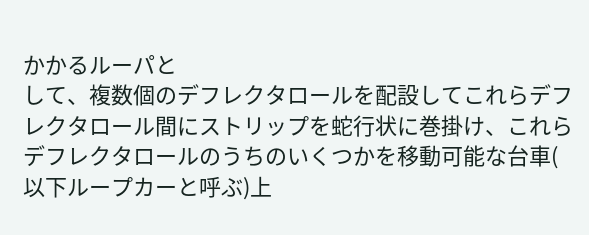かかるルーパと
して、複数個のデフレクタロールを配設してこれらデフ
レクタロール間にストリップを蛇行状に巻掛け、これら
デフレクタロールのうちのいくつかを移動可能な台車(
以下ループカーと呼ぶ)上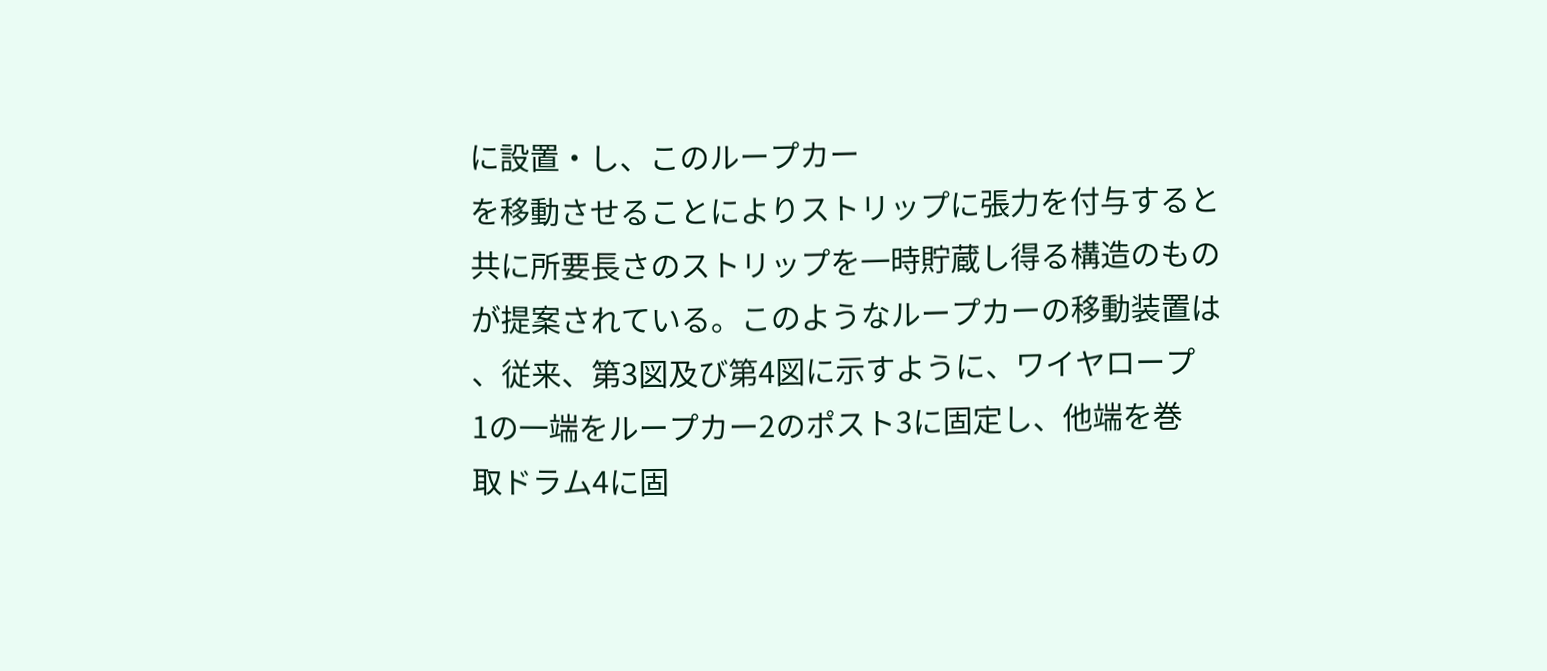に設置・し、このループカー
を移動させることによりストリップに張力を付与すると
共に所要長さのストリップを一時貯蔵し得る構造のもの
が提案されている。このようなループカーの移動装置は
、従来、第3図及び第4図に示すように、ワイヤロープ
1の一端をループカー2のポスト3に固定し、他端を巻
取ドラム4に固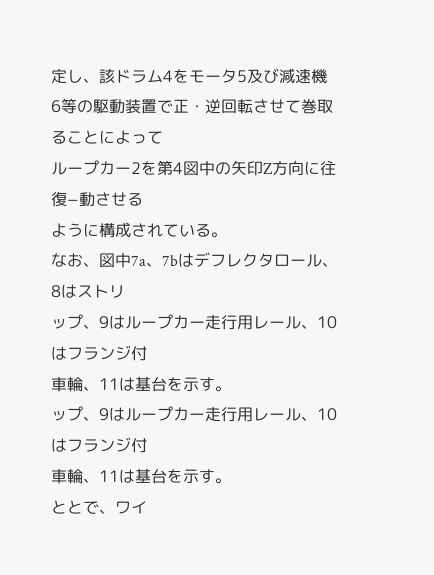定し、該ドラム4をモータ5及び減速機
6等の駆動装置で正・逆回転させて巻取ることによって
ループカー2を第4図中の矢印Z方向に往復−動させる
ように構成されている。
なお、図中7a、7bはデフレクタロール、8はストリ
ップ、9はループカー走行用レール、10はフランジ付
車輪、11は基台を示す。
ップ、9はループカー走行用レール、10はフランジ付
車輪、11は基台を示す。
ととで、ワイ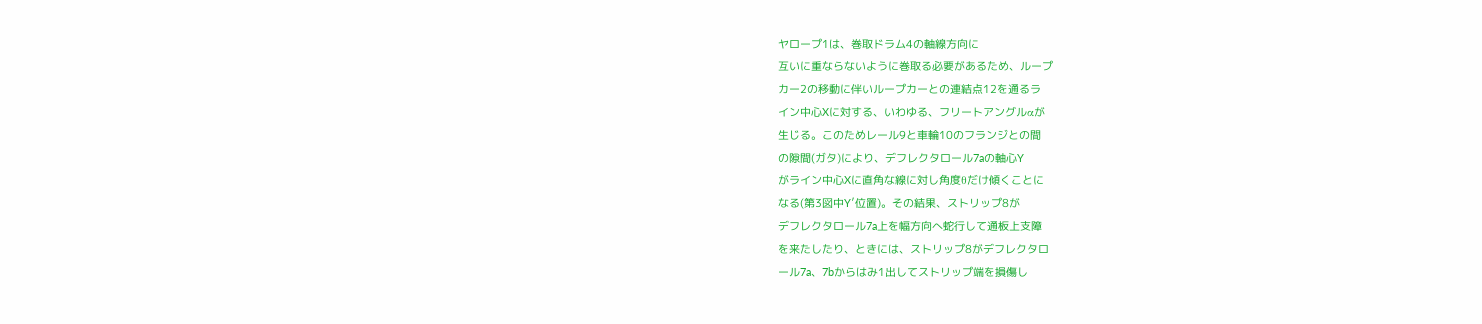ヤロープ1は、巻取ドラム4の軸線方向に
互いに重ならないように巻取る必要があるため、ループ
カー2の移動に伴いループカーとの連結点12を通るラ
イン中心Xに対する、いわゆる、フリートアングルαが
生じる。このためレール9と車輪10のフランジとの間
の隙間(ガタ)により、デフレクタロール7aの軸心Y
がライン中心Xに直角な線に対し角度θだけ傾くことに
なる(第3図中Y′位置)。その結果、ストリップ8が
デフレクタロール7a上を幅方向へ蛇行して通板上支障
を来たしたり、ときには、ストリップ8がデフレクタロ
ール7a、7bからはみ1出してストリップ端を損傷し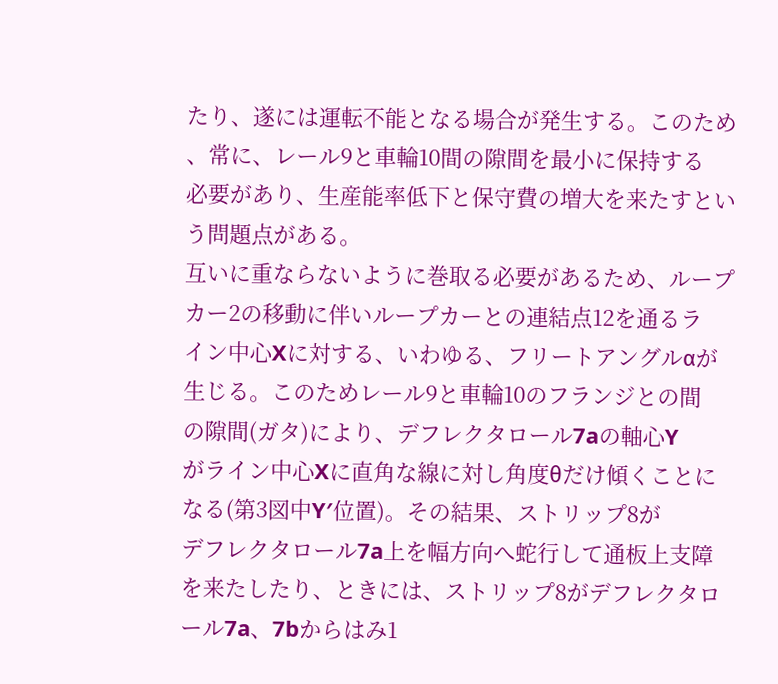たり、遂には運転不能となる場合が発生する。このため
、常に、レール9と車輪10間の隙間を最小に保持する
必要があり、生産能率低下と保守費の増大を来たすとい
う問題点がある。
互いに重ならないように巻取る必要があるため、ループ
カー2の移動に伴いループカーとの連結点12を通るラ
イン中心Xに対する、いわゆる、フリートアングルαが
生じる。このためレール9と車輪10のフランジとの間
の隙間(ガタ)により、デフレクタロール7aの軸心Y
がライン中心Xに直角な線に対し角度θだけ傾くことに
なる(第3図中Y′位置)。その結果、ストリップ8が
デフレクタロール7a上を幅方向へ蛇行して通板上支障
を来たしたり、ときには、ストリップ8がデフレクタロ
ール7a、7bからはみ1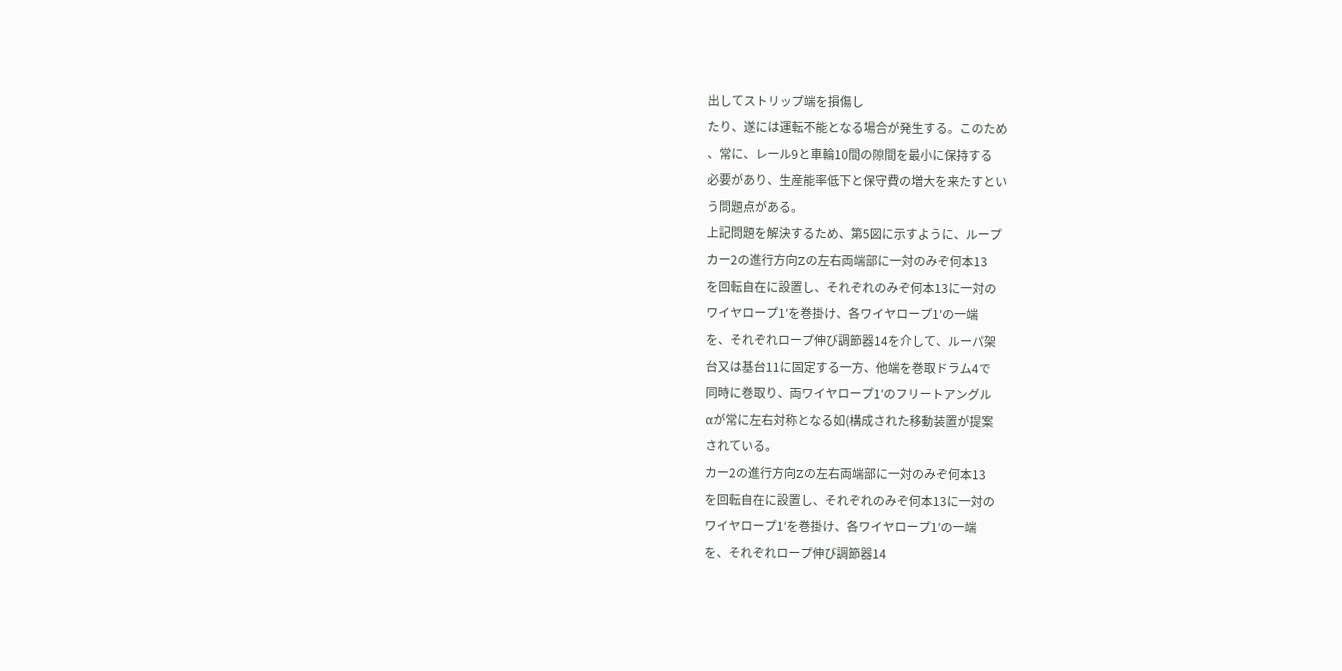出してストリップ端を損傷し
たり、遂には運転不能となる場合が発生する。このため
、常に、レール9と車輪10間の隙間を最小に保持する
必要があり、生産能率低下と保守費の増大を来たすとい
う問題点がある。
上記問題を解決するため、第5図に示すように、ループ
カー2の進行方向Zの左右両端部に一対のみぞ何本13
を回転自在に設置し、それぞれのみぞ何本13に一対の
ワイヤロープ1′を巻掛け、各ワイヤロープ1′の一端
を、それぞれロープ伸び調節器14を介して、ルーパ架
台又は基台11に固定する一方、他端を巻取ドラム4で
同時に巻取り、両ワイヤロープ1′のフリートアングル
αが常に左右対称となる如(構成された移動装置が提案
されている。
カー2の進行方向Zの左右両端部に一対のみぞ何本13
を回転自在に設置し、それぞれのみぞ何本13に一対の
ワイヤロープ1′を巻掛け、各ワイヤロープ1′の一端
を、それぞれロープ伸び調節器14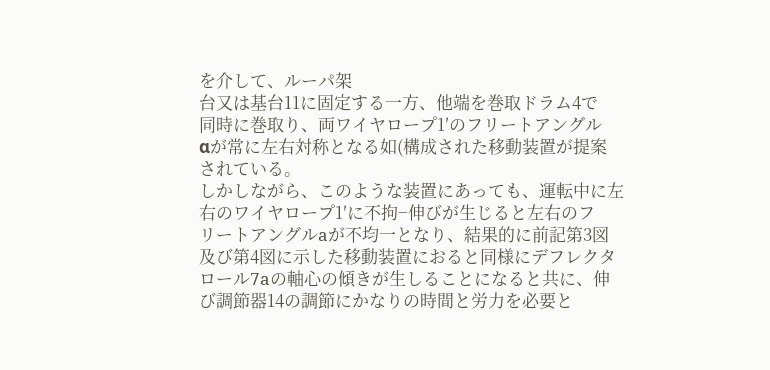を介して、ルーパ架
台又は基台11に固定する一方、他端を巻取ドラム4で
同時に巻取り、両ワイヤロープ1′のフリートアングル
αが常に左右対称となる如(構成された移動装置が提案
されている。
しかしながら、このような装置にあっても、運転中に左
右のワイヤロープ1′に不拘−伸びが生じると左右のフ
リートアングルaが不均一となり、結果的に前記第3図
及び第4図に示した移動装置におると同様にデフレクタ
ロール7aの軸心の傾きが生しることになると共に、伸
び調節器14の調節にかなりの時間と労力を必要と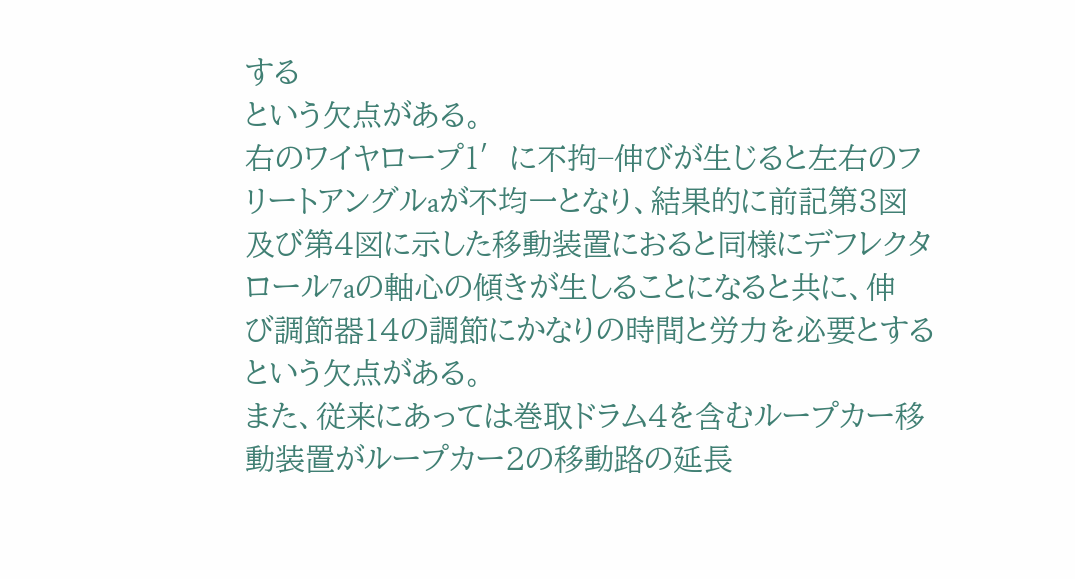する
という欠点がある。
右のワイヤロープ1′に不拘−伸びが生じると左右のフ
リートアングルaが不均一となり、結果的に前記第3図
及び第4図に示した移動装置におると同様にデフレクタ
ロール7aの軸心の傾きが生しることになると共に、伸
び調節器14の調節にかなりの時間と労力を必要とする
という欠点がある。
また、従来にあっては巻取ドラム4を含むループカー移
動装置がループカー2の移動路の延長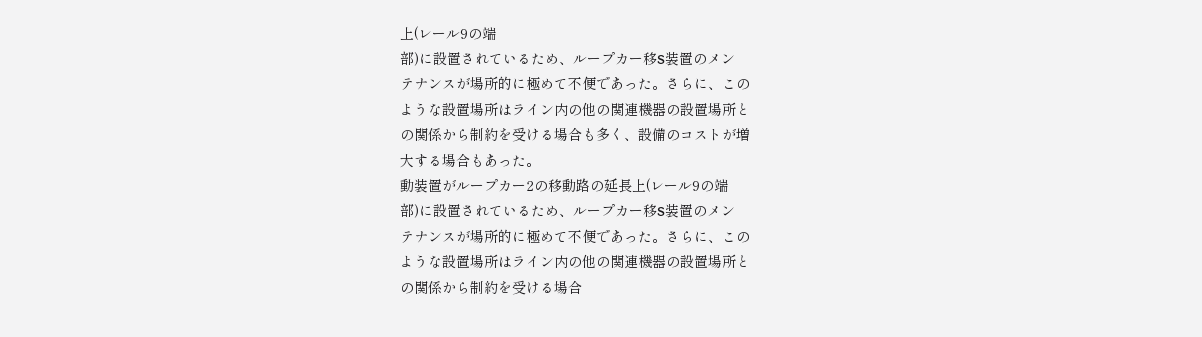上(レール9の端
部)に設置されているため、ループカー移S装置のメン
テナンスが場所的に極めて不便であった。さらに、この
ような設置場所はライン内の他の関連機器の設置場所と
の関係から制約を受ける場合も多く、設備のコストが増
大する場合もあった。
動装置がループカー2の移動路の延長上(レール9の端
部)に設置されているため、ループカー移S装置のメン
テナンスが場所的に極めて不便であった。さらに、この
ような設置場所はライン内の他の関連機器の設置場所と
の関係から制約を受ける場合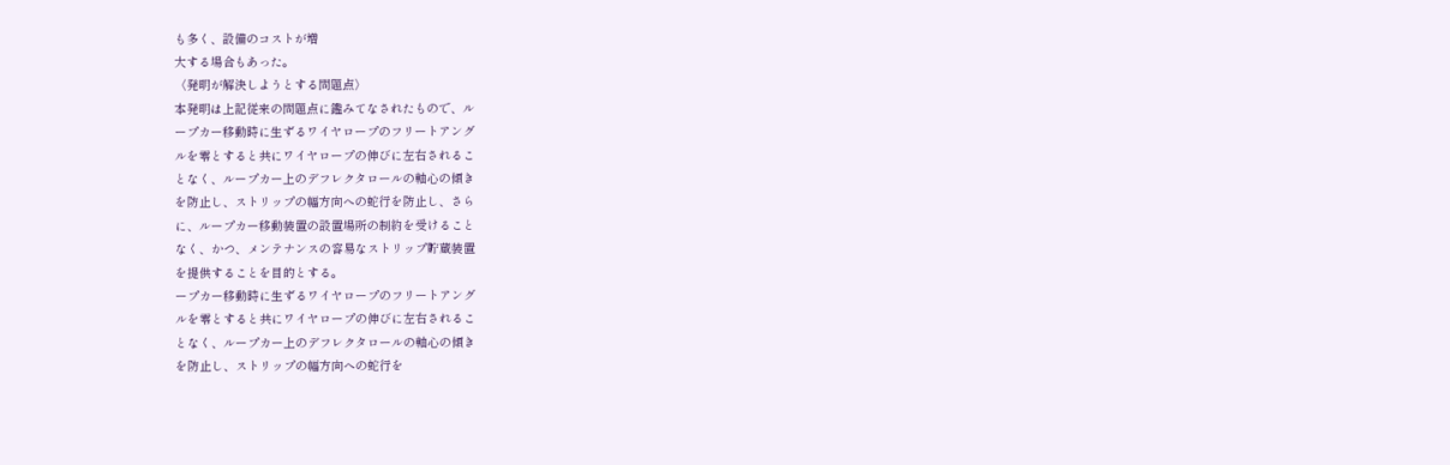も多く、設備のコストが増
大する場合もあった。
〈発明が解決しようとする問題点〉
本発明は上記従来の問題点に鑑みてなされたもので、ル
ープカー移動時に生ずるワイヤロープのフリートアング
ルを零とすると共にワイヤロープの伸びに左右されるこ
となく、ループカー上のデフレクタロールの軸心の傾き
を防止し、ストリップの幅方向への蛇行を防止し、さら
に、ループカー移動装置の設置場所の制約を受けること
なく、かつ、メンテナンスの容易なストリップ貯蔵装置
を提供することを目的とする。
ープカー移動時に生ずるワイヤロープのフリートアング
ルを零とすると共にワイヤロープの伸びに左右されるこ
となく、ループカー上のデフレクタロールの軸心の傾き
を防止し、ストリップの幅方向への蛇行を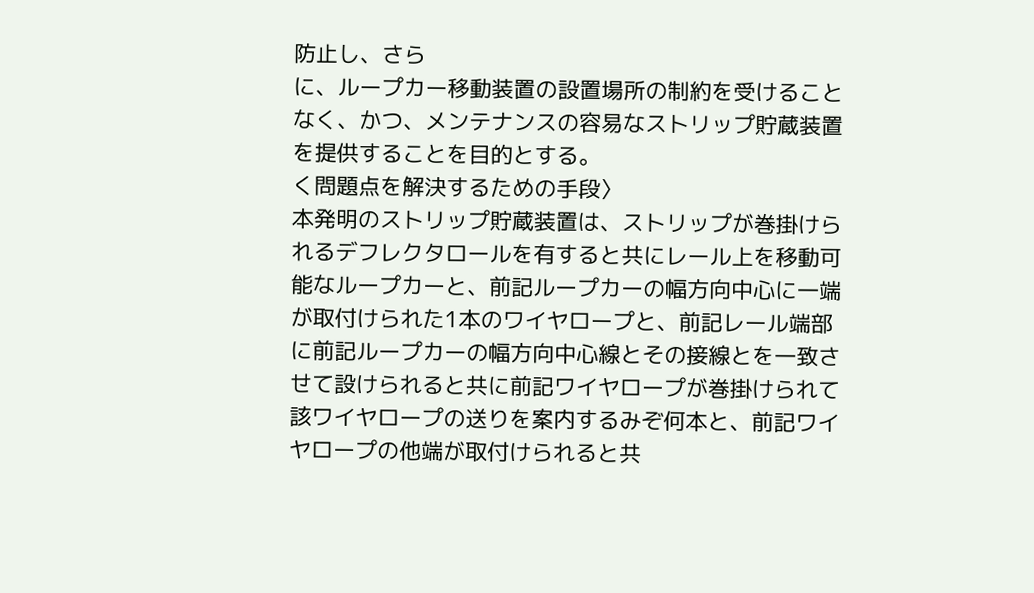防止し、さら
に、ループカー移動装置の設置場所の制約を受けること
なく、かつ、メンテナンスの容易なストリップ貯蔵装置
を提供することを目的とする。
く問題点を解決するための手段〉
本発明のストリップ貯蔵装置は、ストリップが巻掛けら
れるデフレクタロールを有すると共にレール上を移動可
能なループカーと、前記ループカーの幅方向中心に一端
が取付けられた1本のワイヤロープと、前記レール端部
に前記ループカーの幅方向中心線とその接線とを一致さ
せて設けられると共に前記ワイヤロープが巻掛けられて
該ワイヤロープの送りを案内するみぞ何本と、前記ワイ
ヤロープの他端が取付けられると共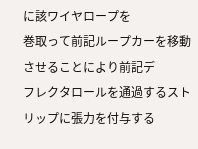に該ワイヤロープを
巻取って前記ループカーを移動させることにより前記デ
フレクタロールを通過するストリップに張力を付与する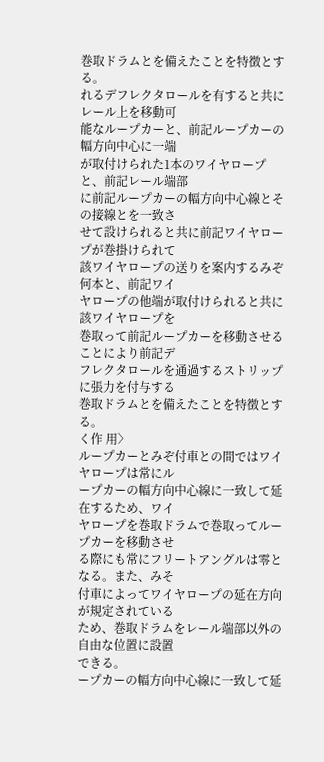巻取ドラムとを備えたことを特徴とする。
れるデフレクタロールを有すると共にレール上を移動可
能なループカーと、前記ループカーの幅方向中心に一端
が取付けられた1本のワイヤロープと、前記レール端部
に前記ループカーの幅方向中心線とその接線とを一致さ
せて設けられると共に前記ワイヤロープが巻掛けられて
該ワイヤロープの送りを案内するみぞ何本と、前記ワイ
ヤロープの他端が取付けられると共に該ワイヤロープを
巻取って前記ループカーを移動させることにより前記デ
フレクタロールを通過するストリップに張力を付与する
巻取ドラムとを備えたことを特徴とする。
く作 用〉
ループカーとみぞ付車との間ではワイヤロープは常にル
ープカーの幅方向中心線に一致して延在するため、ワイ
ヤロープを巻取ドラムで巻取ってループカーを移動させ
る際にも常にフリートアングルは零となる。また、みそ
付車によってワイヤロープの延在方向が規定されている
ため、巻取ドラムをレール端部以外の自由な位置に設置
できる。
ープカーの幅方向中心線に一致して延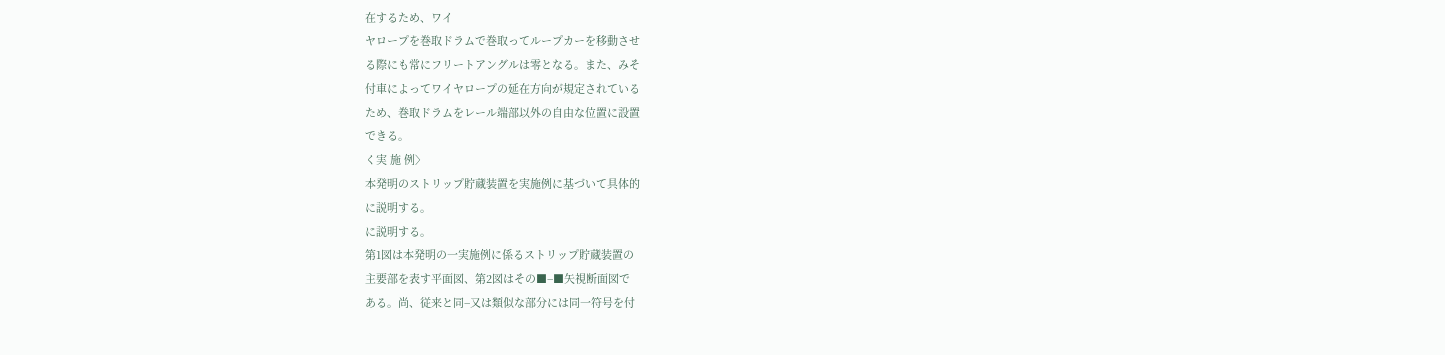在するため、ワイ
ヤロープを巻取ドラムで巻取ってループカーを移動させ
る際にも常にフリートアングルは零となる。また、みそ
付車によってワイヤロープの延在方向が規定されている
ため、巻取ドラムをレール端部以外の自由な位置に設置
できる。
く実 施 例〉
本発明のストリップ貯蔵装置を実施例に基づいて具体的
に説明する。
に説明する。
第1図は本発明の一実施例に係るストリップ貯蔵装置の
主要部を表す平面図、第2図はその■−■矢視断面図で
ある。尚、従来と同−又は類似な部分には同一符号を付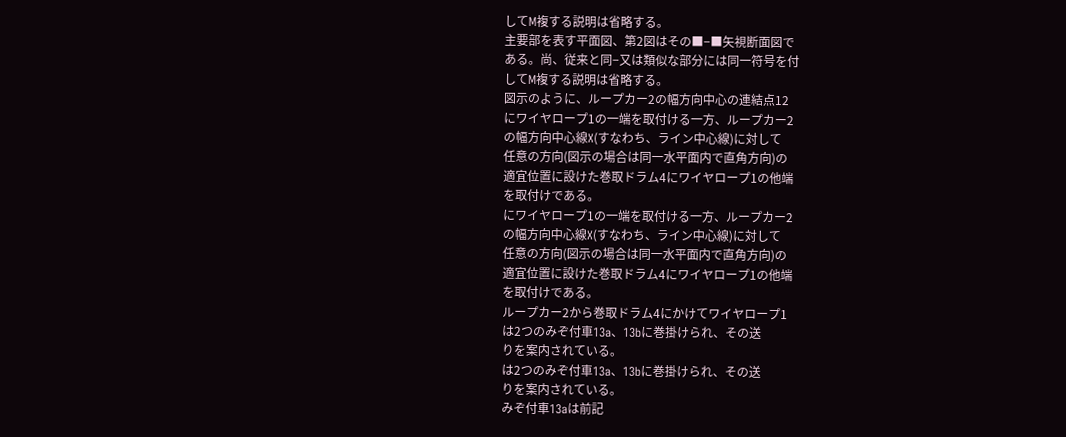してM複する説明は省略する。
主要部を表す平面図、第2図はその■−■矢視断面図で
ある。尚、従来と同−又は類似な部分には同一符号を付
してM複する説明は省略する。
図示のように、ループカー2の幅方向中心の連結点12
にワイヤロープ1の一端を取付ける一方、ループカー2
の幅方向中心線X(すなわち、ライン中心線)に対して
任意の方向(図示の場合は同一水平面内で直角方向)の
適宜位置に設けた巻取ドラム4にワイヤロープ1の他端
を取付けである。
にワイヤロープ1の一端を取付ける一方、ループカー2
の幅方向中心線X(すなわち、ライン中心線)に対して
任意の方向(図示の場合は同一水平面内で直角方向)の
適宜位置に設けた巻取ドラム4にワイヤロープ1の他端
を取付けである。
ループカー2から巻取ドラム4にかけてワイヤロープ1
は2つのみぞ付車13a、13bに巻掛けられ、その送
りを案内されている。
は2つのみぞ付車13a、13bに巻掛けられ、その送
りを案内されている。
みぞ付車13aは前記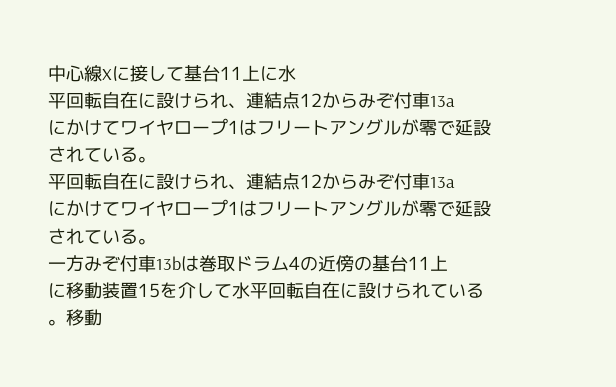中心線Xに接して基台11上に水
平回転自在に設けられ、連結点12からみぞ付車13a
にかけてワイヤロープ1はフリートアングルが零で延設
されている。
平回転自在に設けられ、連結点12からみぞ付車13a
にかけてワイヤロープ1はフリートアングルが零で延設
されている。
一方みぞ付車13bは巻取ドラム4の近傍の基台11上
に移動装置15を介して水平回転自在に設けられている
。移動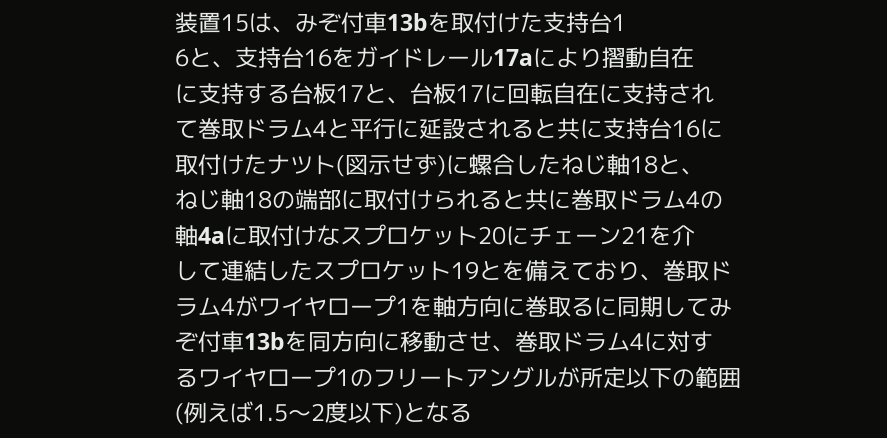装置15は、みぞ付車13bを取付けた支持台1
6と、支持台16をガイドレール17aにより摺動自在
に支持する台板17と、台板17に回転自在に支持され
て巻取ドラム4と平行に延設されると共に支持台16に
取付けたナツト(図示せず)に螺合したねじ軸18と、
ねじ軸18の端部に取付けられると共に巻取ドラム4の
軸4aに取付けなスプロケット20にチェーン21を介
して連結したスプロケット19とを備えており、巻取ド
ラム4がワイヤロープ1を軸方向に巻取るに同期してみ
ぞ付車13bを同方向に移動させ、巻取ドラム4に対す
るワイヤロープ1のフリートアングルが所定以下の範囲
(例えば1.5〜2度以下)となる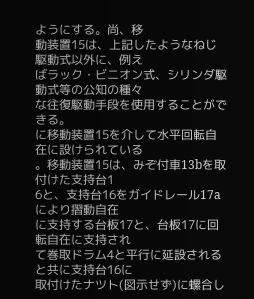ようにする。尚、移
動装置15は、上記したようなねじ駆動式以外に、例え
ばラック・ビニオン式、シリンダ駆動式等の公知の種々
な往復駆動手段を使用することができる。
に移動装置15を介して水平回転自在に設けられている
。移動装置15は、みぞ付車13bを取付けた支持台1
6と、支持台16をガイドレール17aにより摺動自在
に支持する台板17と、台板17に回転自在に支持され
て巻取ドラム4と平行に延設されると共に支持台16に
取付けたナツト(図示せず)に螺合し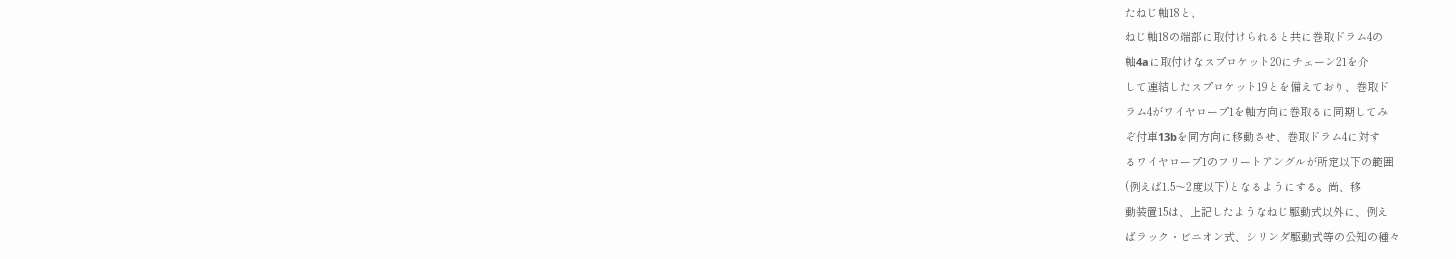たねじ軸18と、
ねじ軸18の端部に取付けられると共に巻取ドラム4の
軸4aに取付けなスプロケット20にチェーン21を介
して連結したスプロケット19とを備えており、巻取ド
ラム4がワイヤロープ1を軸方向に巻取るに同期してみ
ぞ付車13bを同方向に移動させ、巻取ドラム4に対す
るワイヤロープ1のフリートアングルが所定以下の範囲
(例えば1.5〜2度以下)となるようにする。尚、移
動装置15は、上記したようなねじ駆動式以外に、例え
ばラック・ビニオン式、シリンダ駆動式等の公知の種々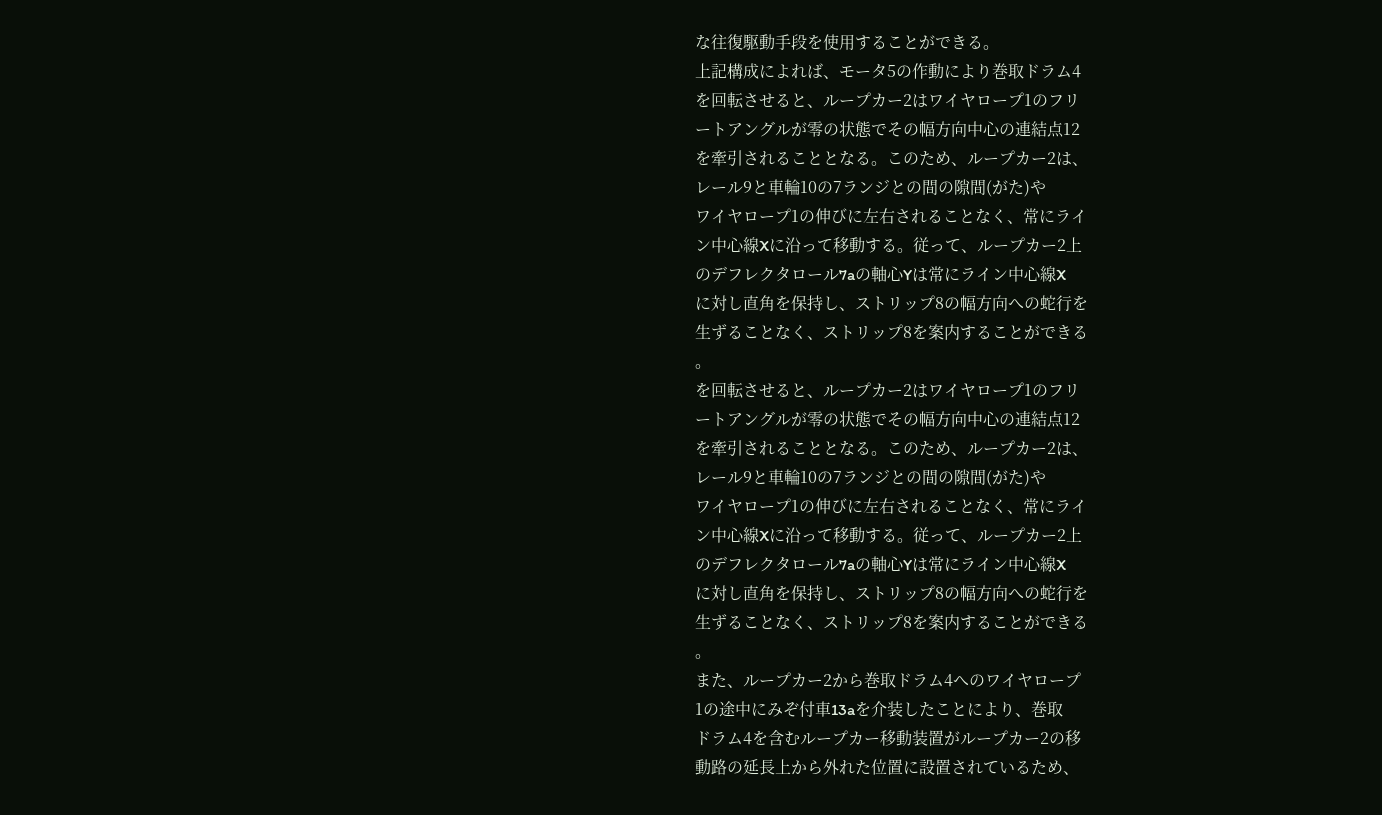な往復駆動手段を使用することができる。
上記構成によれば、モータ5の作動により巻取ドラム4
を回転させると、ループカー2はワイヤロープ1のフリ
ートアングルが零の状態でその幅方向中心の連結点12
を牽引されることとなる。このため、ループカー2は、
レール9と車輪10の7ランジとの間の隙間(がた)や
ワイヤロープ1の伸びに左右されることなく、常にライ
ン中心線Xに沿って移動する。従って、ループカー2上
のデフレクタロール7aの軸心Yは常にライン中心線X
に対し直角を保持し、ストリップ8の幅方向への蛇行を
生ずることなく、ストリップ8を案内することができる
。
を回転させると、ループカー2はワイヤロープ1のフリ
ートアングルが零の状態でその幅方向中心の連結点12
を牽引されることとなる。このため、ループカー2は、
レール9と車輪10の7ランジとの間の隙間(がた)や
ワイヤロープ1の伸びに左右されることなく、常にライ
ン中心線Xに沿って移動する。従って、ループカー2上
のデフレクタロール7aの軸心Yは常にライン中心線X
に対し直角を保持し、ストリップ8の幅方向への蛇行を
生ずることなく、ストリップ8を案内することができる
。
また、ループカー2から巻取ドラム4へのワイヤロープ
1の途中にみぞ付車13aを介装したことにより、巻取
ドラム4を含むループカー移動装置がループカー2の移
動路の延長上から外れた位置に設置されているため、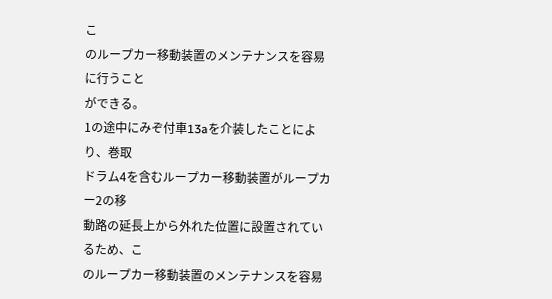こ
のループカー移動装置のメンテナンスを容易に行うこと
ができる。
1の途中にみぞ付車13aを介装したことにより、巻取
ドラム4を含むループカー移動装置がループカー2の移
動路の延長上から外れた位置に設置されているため、こ
のループカー移動装置のメンテナンスを容易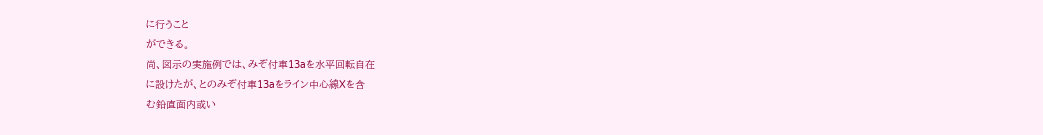に行うこと
ができる。
尚、図示の実施例では、みぞ付車13aを水平回転自在
に設けたが、とのみぞ付車13aをライン中心線Xを含
む鉛直面内或い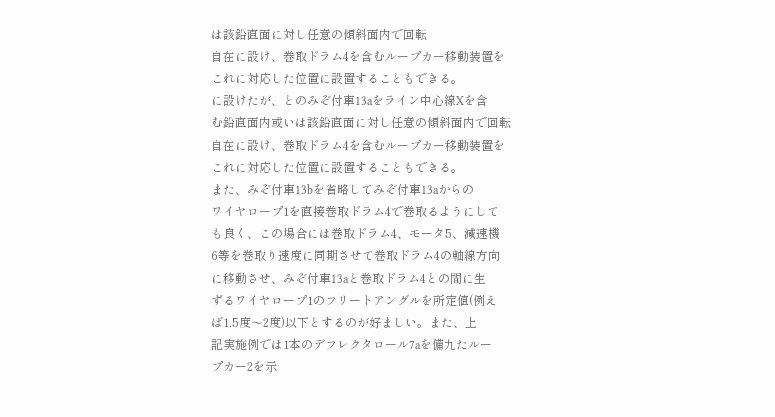は該鉛直面に対し任意の傾斜面内で回転
自在に設け、巻取ドラム4を含むループカー移動装置を
これに対応した位置に設置することもできる。
に設けたが、とのみぞ付車13aをライン中心線Xを含
む鉛直面内或いは該鉛直面に対し任意の傾斜面内で回転
自在に設け、巻取ドラム4を含むループカー移動装置を
これに対応した位置に設置することもできる。
また、みぞ付車13bを省略してみぞ付車13aからの
ワイヤロープ1を直接巻取ドラム4で巻取るようにして
も良く、この場合には巻取ドラム4、モータ5、減速機
6等を巻取り速度に同期させて巻取ドラム4の軸線方向
に移動させ、みぞ付車13aと巻取ドラム4との間に生
ずるワイヤロープ1のフリートアングルを所定値(例え
ば1.5度〜2度)以下とするのが好ましい。また、上
記実施例では1本のデフレクタロール7aを備九たルー
プカー2を示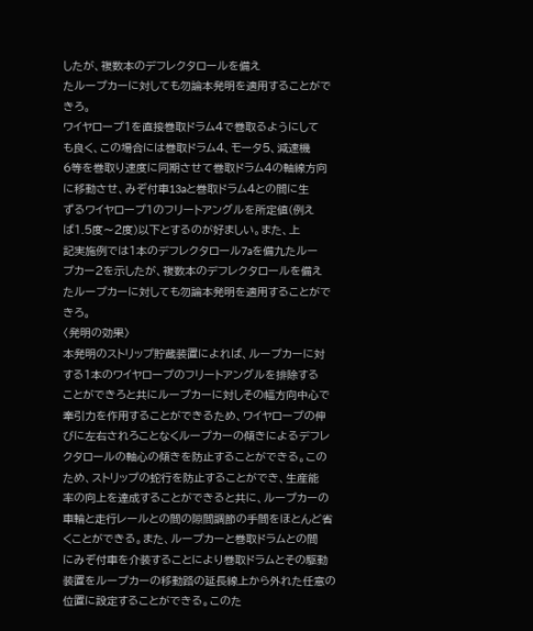したが、複数本のデフレクタロールを備え
たループカーに対しても勿論本発明を適用することがで
きろ。
ワイヤロープ1を直接巻取ドラム4で巻取るようにして
も良く、この場合には巻取ドラム4、モータ5、減速機
6等を巻取り速度に同期させて巻取ドラム4の軸線方向
に移動させ、みぞ付車13aと巻取ドラム4との間に生
ずるワイヤロープ1のフリートアングルを所定値(例え
ば1.5度〜2度)以下とするのが好ましい。また、上
記実施例では1本のデフレクタロール7aを備九たルー
プカー2を示したが、複数本のデフレクタロールを備え
たループカーに対しても勿論本発明を適用することがで
きろ。
〈発明の効果〉
本発明のストリップ貯蔵装置によれば、ループカーに対
する1本のワイヤロープのフリートアングルを排除する
ことができろと共にループカーに対しその幅方向中心で
牽引力を作用することができるため、ワイヤロープの伸
びに左右されろことなくループカーの傾きによるデフレ
クタロールの軸心の傾きを防止することができる。この
ため、ストリップの蛇行を防止することができ、生産能
率の向上を達成することができると共に、ループカーの
車輪と走行レールとの間の隙間調節の手間をほとんど省
くことができる。また、ループカーと巻取ドラムとの間
にみぞ付車を介装することにより巻取ドラムとその駆動
装置をループカーの移動路の延長線上から外れた任意の
位置に設定することができる。このた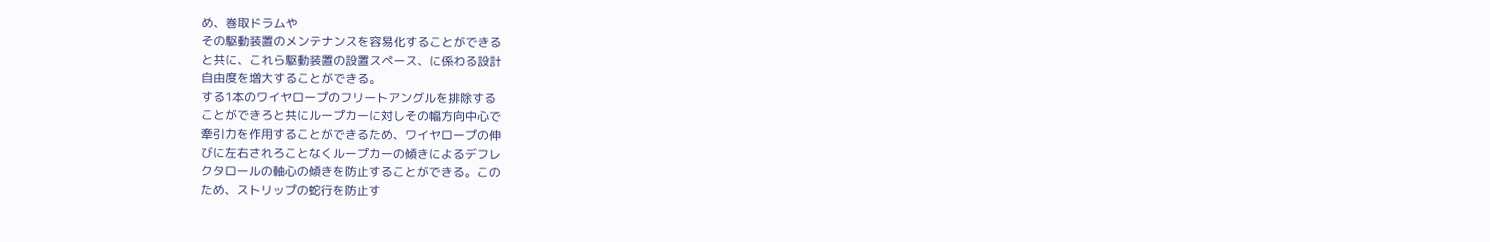め、巻取ドラムや
その駆動装置のメンテナンスを容易化することができる
と共に、これら駆動装置の設置スペース、に係わる設計
自由度を増大することができる。
する1本のワイヤロープのフリートアングルを排除する
ことができろと共にループカーに対しその幅方向中心で
牽引力を作用することができるため、ワイヤロープの伸
びに左右されろことなくループカーの傾きによるデフレ
クタロールの軸心の傾きを防止することができる。この
ため、ストリップの蛇行を防止す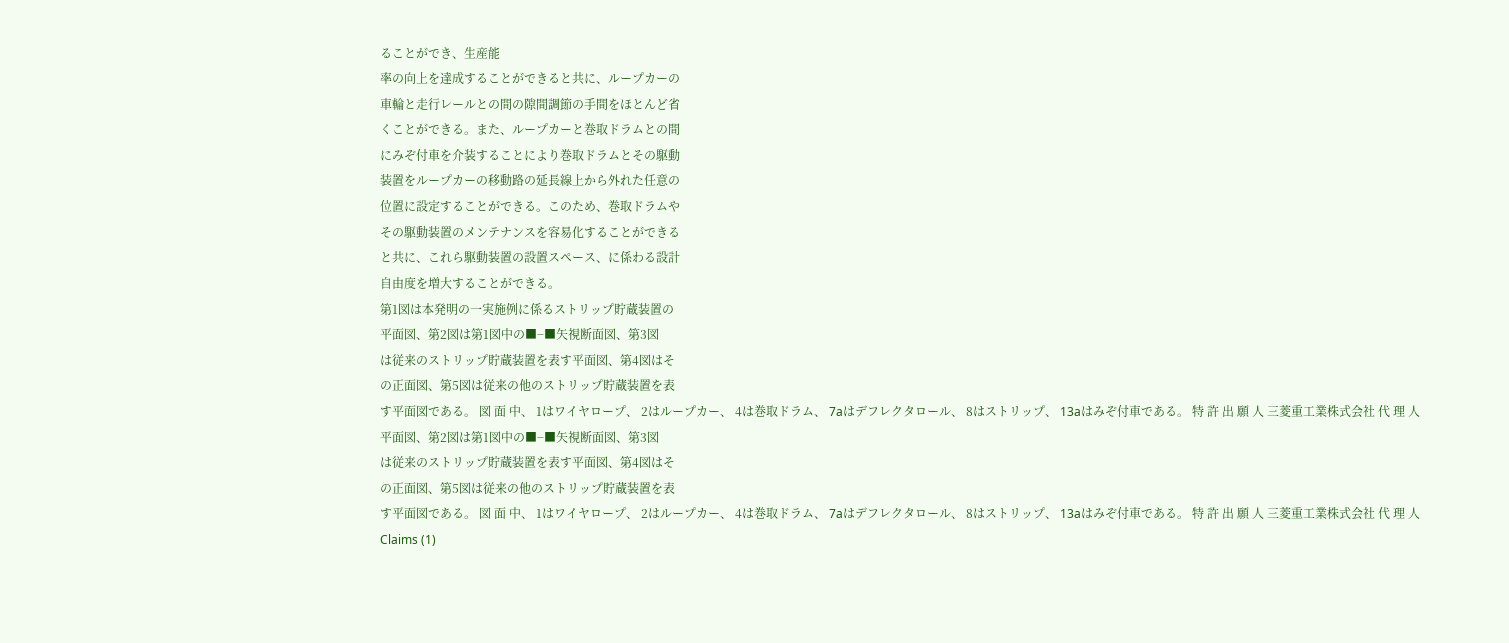ることができ、生産能
率の向上を達成することができると共に、ループカーの
車輪と走行レールとの間の隙間調節の手間をほとんど省
くことができる。また、ループカーと巻取ドラムとの間
にみぞ付車を介装することにより巻取ドラムとその駆動
装置をループカーの移動路の延長線上から外れた任意の
位置に設定することができる。このため、巻取ドラムや
その駆動装置のメンテナンスを容易化することができる
と共に、これら駆動装置の設置スペース、に係わる設計
自由度を増大することができる。
第1図は本発明の一実施例に係るストリップ貯蔵装置の
平面図、第2図は第1図中の■−■矢視断面図、第3図
は従来のストリップ貯蔵装置を表す平面図、第4図はそ
の正面図、第5図は従来の他のストリップ貯蔵装置を表
す平面図である。 図 面 中、 1はワイヤロープ、 2はループカー、 4は巻取ドラム、 7aはデフレクタロール、 8はストリップ、 13aはみぞ付車である。 特 許 出 願 人 三菱重工業株式会社 代 理 人
平面図、第2図は第1図中の■−■矢視断面図、第3図
は従来のストリップ貯蔵装置を表す平面図、第4図はそ
の正面図、第5図は従来の他のストリップ貯蔵装置を表
す平面図である。 図 面 中、 1はワイヤロープ、 2はループカー、 4は巻取ドラム、 7aはデフレクタロール、 8はストリップ、 13aはみぞ付車である。 特 許 出 願 人 三菱重工業株式会社 代 理 人
Claims (1)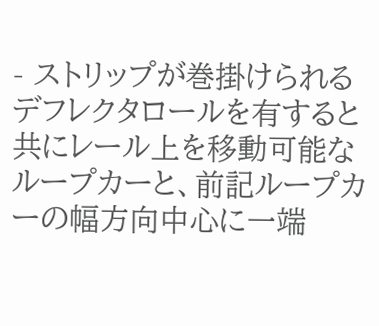- ストリップが巻掛けられるデフレクタロールを有すると
共にレール上を移動可能なループカーと、前記ループカ
ーの幅方向中心に一端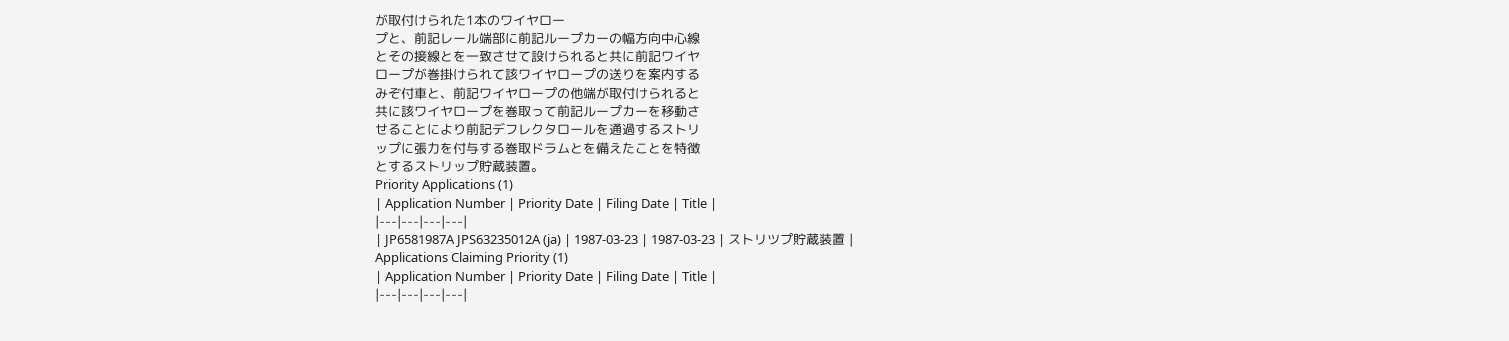が取付けられた1本のワイヤロー
プと、前記レール端部に前記ループカーの幅方向中心線
とその接線とを一致させて設けられると共に前記ワイヤ
ロープが巻掛けられて該ワイヤロープの送りを案内する
みぞ付車と、前記ワイヤロープの他端が取付けられると
共に該ワイヤロープを巻取って前記ループカーを移動さ
せることにより前記デフレクタロールを通過するストリ
ップに張力を付与する巻取ドラムとを備えたことを特徴
とするストリップ貯蔵装置。
Priority Applications (1)
| Application Number | Priority Date | Filing Date | Title |
|---|---|---|---|
| JP6581987A JPS63235012A (ja) | 1987-03-23 | 1987-03-23 | ストリツプ貯蔵装置 |
Applications Claiming Priority (1)
| Application Number | Priority Date | Filing Date | Title |
|---|---|---|---|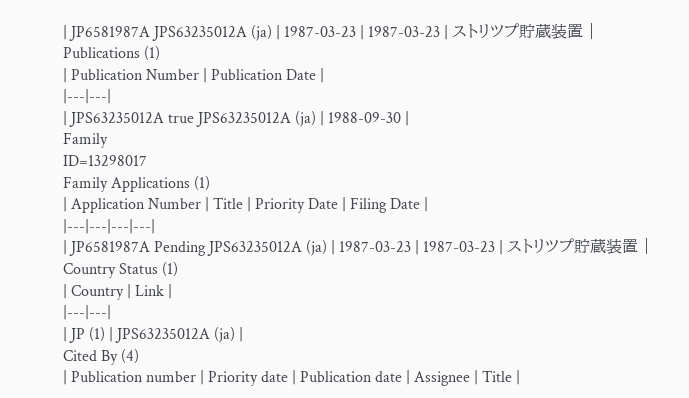| JP6581987A JPS63235012A (ja) | 1987-03-23 | 1987-03-23 | ストリツプ貯蔵装置 |
Publications (1)
| Publication Number | Publication Date |
|---|---|
| JPS63235012A true JPS63235012A (ja) | 1988-09-30 |
Family
ID=13298017
Family Applications (1)
| Application Number | Title | Priority Date | Filing Date |
|---|---|---|---|
| JP6581987A Pending JPS63235012A (ja) | 1987-03-23 | 1987-03-23 | ストリツプ貯蔵装置 |
Country Status (1)
| Country | Link |
|---|---|
| JP (1) | JPS63235012A (ja) |
Cited By (4)
| Publication number | Priority date | Publication date | Assignee | Title |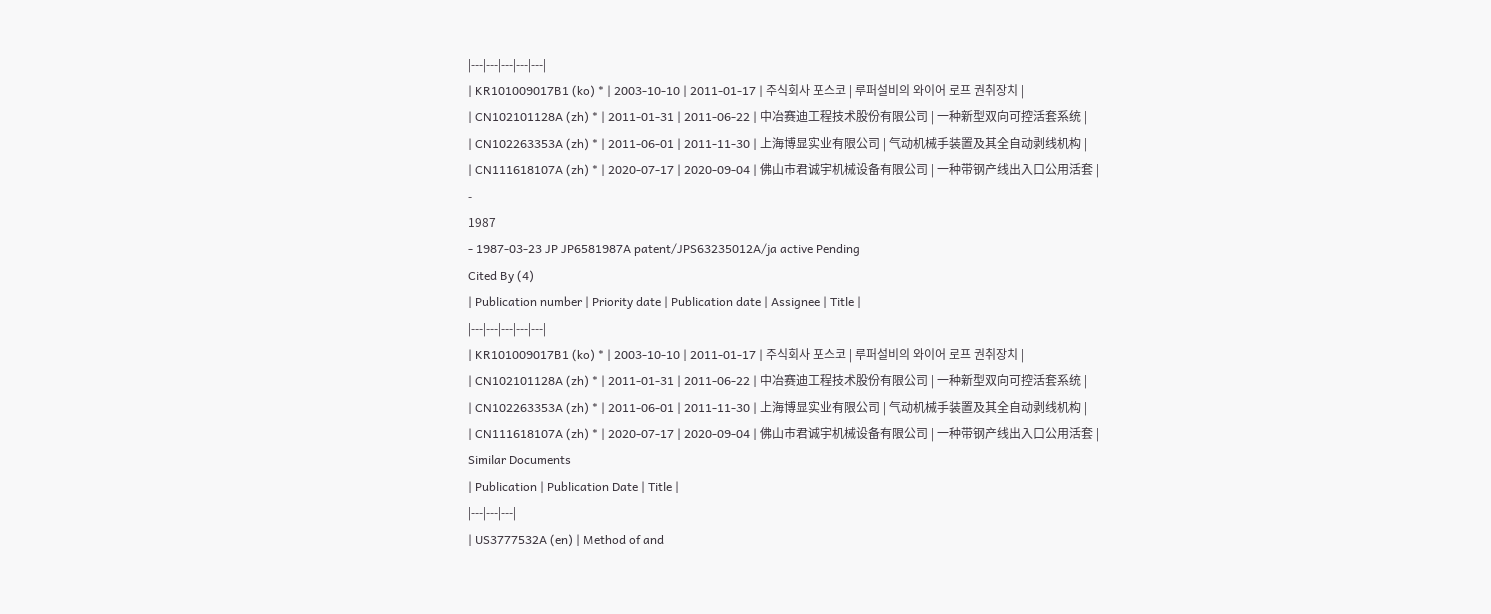|---|---|---|---|---|
| KR101009017B1 (ko) * | 2003-10-10 | 2011-01-17 | 주식회사 포스코 | 루퍼설비의 와이어 로프 권취장치 |
| CN102101128A (zh) * | 2011-01-31 | 2011-06-22 | 中冶赛迪工程技术股份有限公司 | 一种新型双向可控活套系统 |
| CN102263353A (zh) * | 2011-06-01 | 2011-11-30 | 上海博显实业有限公司 | 气动机械手装置及其全自动剥线机构 |
| CN111618107A (zh) * | 2020-07-17 | 2020-09-04 | 佛山市君诚宇机械设备有限公司 | 一种带钢产线出入口公用活套 |
-
1987
- 1987-03-23 JP JP6581987A patent/JPS63235012A/ja active Pending
Cited By (4)
| Publication number | Priority date | Publication date | Assignee | Title |
|---|---|---|---|---|
| KR101009017B1 (ko) * | 2003-10-10 | 2011-01-17 | 주식회사 포스코 | 루퍼설비의 와이어 로프 권취장치 |
| CN102101128A (zh) * | 2011-01-31 | 2011-06-22 | 中冶赛迪工程技术股份有限公司 | 一种新型双向可控活套系统 |
| CN102263353A (zh) * | 2011-06-01 | 2011-11-30 | 上海博显实业有限公司 | 气动机械手装置及其全自动剥线机构 |
| CN111618107A (zh) * | 2020-07-17 | 2020-09-04 | 佛山市君诚宇机械设备有限公司 | 一种带钢产线出入口公用活套 |
Similar Documents
| Publication | Publication Date | Title |
|---|---|---|
| US3777532A (en) | Method of and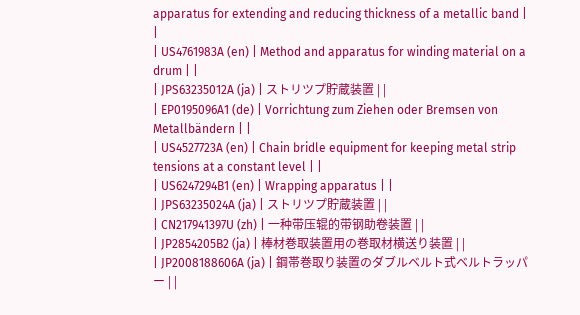apparatus for extending and reducing thickness of a metallic band | |
| US4761983A (en) | Method and apparatus for winding material on a drum | |
| JPS63235012A (ja) | ストリツプ貯蔵装置 | |
| EP0195096A1 (de) | Vorrichtung zum Ziehen oder Bremsen von Metallbändern | |
| US4527723A (en) | Chain bridle equipment for keeping metal strip tensions at a constant level | |
| US6247294B1 (en) | Wrapping apparatus | |
| JPS63235024A (ja) | ストリツプ貯蔵装置 | |
| CN217941397U (zh) | 一种带压辊的带钢助卷装置 | |
| JP2854205B2 (ja) | 棒材巻取装置用の巻取材横送り装置 | |
| JP2008188606A (ja) | 鋼帯巻取り装置のダブルベルト式ベルトラッパー | |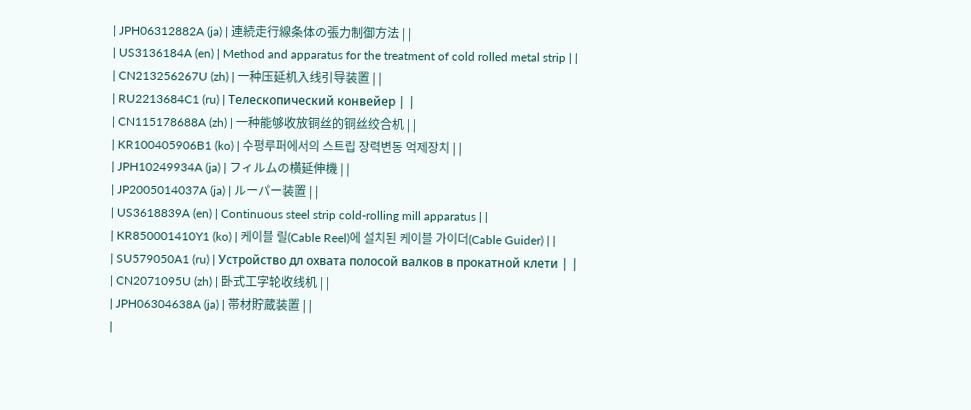| JPH06312882A (ja) | 連続走行線条体の張力制御方法 | |
| US3136184A (en) | Method and apparatus for the treatment of cold rolled metal strip | |
| CN213256267U (zh) | 一种压延机入线引导装置 | |
| RU2213684C1 (ru) | Телескопический конвейер | |
| CN115178688A (zh) | 一种能够收放铜丝的铜丝绞合机 | |
| KR100405906B1 (ko) | 수평루퍼에서의 스트립 장력변동 억제장치 | |
| JPH10249934A (ja) | フィルムの横延伸機 | |
| JP2005014037A (ja) | ルーパー装置 | |
| US3618839A (en) | Continuous steel strip cold-rolling mill apparatus | |
| KR850001410Y1 (ko) | 케이블 릴(Cable Reel)에 설치된 케이블 가이더(Cable Guider) | |
| SU579050A1 (ru) | Устройство дл охвата полосой валков в прокатной клети | |
| CN2071095U (zh) | 卧式工字轮收线机 | |
| JPH06304638A (ja) | 帯材貯蔵装置 | |
|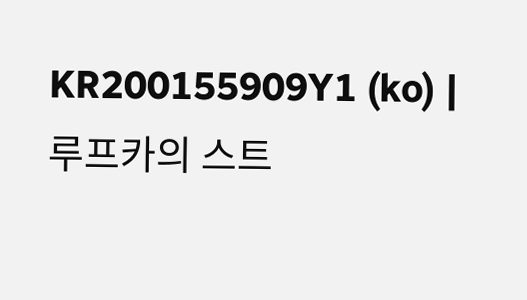KR200155909Y1 (ko) | 루프카의 스트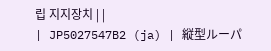립 지지장치 | |
| JP5027547B2 (ja) | 縦型ルーパ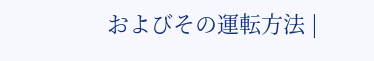およびその運転方法 |